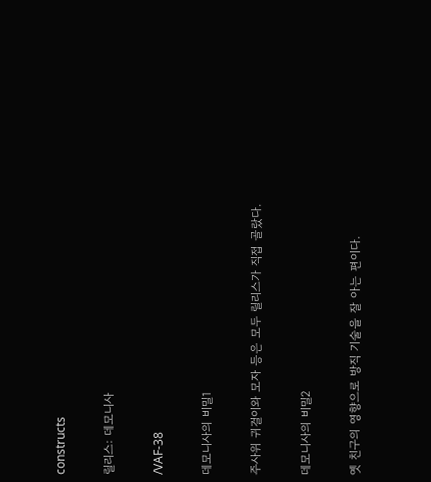constructs

릴리스: 데모니사

/VAF-38

데모니사의 비밀1

주사위 귀걸이와 모자 등은 모두 릴리스가 직접 골랐다.

데모니사의 비밀2

옛 친구의 영향으로 방직 기술을 잘 아는 편이다.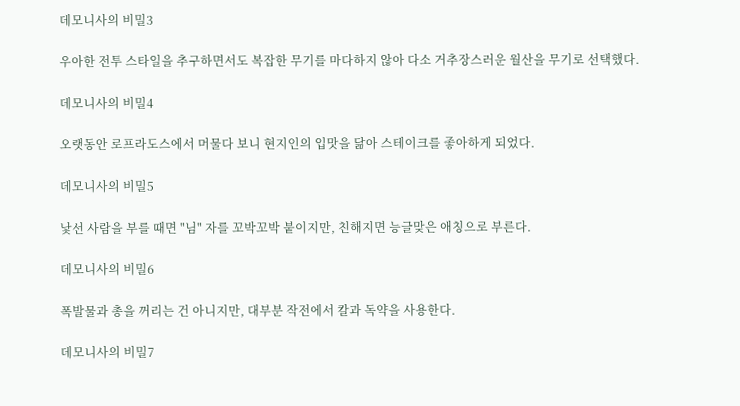데모니사의 비밀3

우아한 전투 스타일을 추구하면서도 복잡한 무기를 마다하지 않아 다소 거추장스러운 월산을 무기로 선택했다.

데모니사의 비밀4

오랫동안 로프라도스에서 머물다 보니 현지인의 입맛을 닮아 스테이크를 좋아하게 되었다.

데모니사의 비밀5

낯선 사람을 부를 때면 "님" 자를 꼬박꼬박 붙이지만, 친해지면 능글맞은 애칭으로 부른다.

데모니사의 비밀6

폭발물과 총을 꺼리는 건 아니지만, 대부분 작전에서 칼과 독약을 사용한다.

데모니사의 비밀7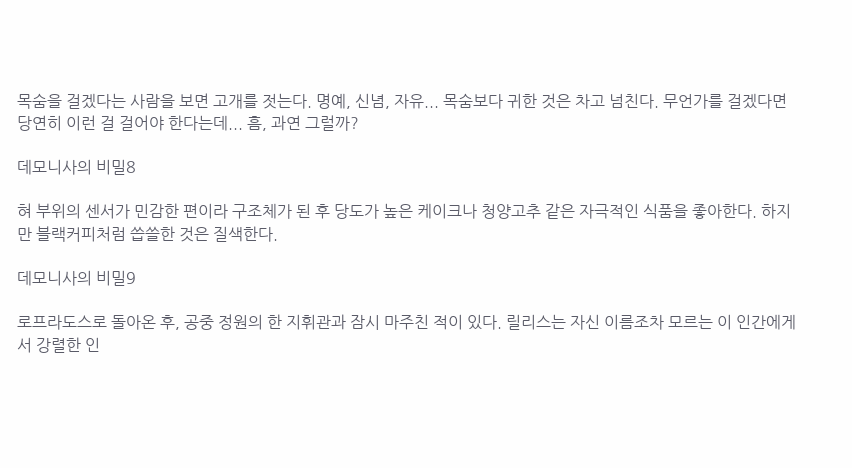목숨을 걸겠다는 사람을 보면 고개를 젓는다. 명예, 신념, 자유... 목숨보다 귀한 것은 차고 넘친다. 무언가를 걸겠다면 당연히 이런 걸 걸어야 한다는데... 흠, 과연 그럴까?

데모니사의 비밀8

혀 부위의 센서가 민감한 편이라 구조체가 된 후 당도가 높은 케이크나 청양고추 같은 자극적인 식품을 좋아한다. 하지만 블랙커피처럼 씁쓸한 것은 질색한다.

데모니사의 비밀9

로프라도스로 돌아온 후, 공중 정원의 한 지휘관과 잠시 마주친 적이 있다. 릴리스는 자신 이름조차 모르는 이 인간에게서 강렬한 인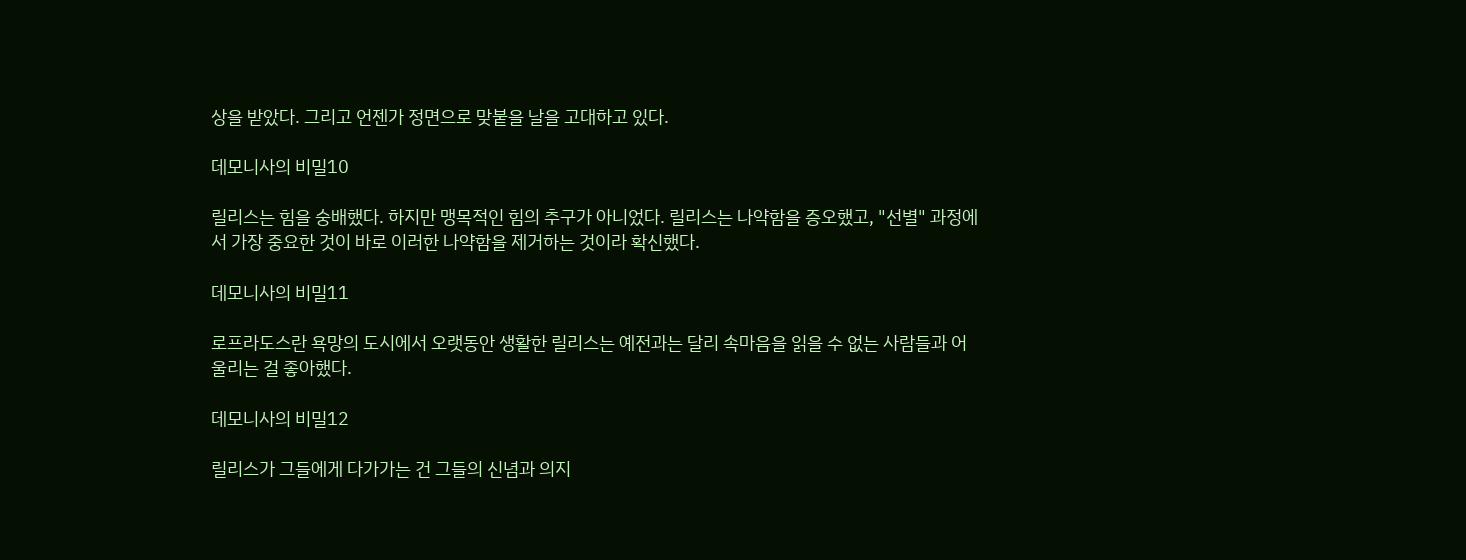상을 받았다. 그리고 언젠가 정면으로 맞붙을 날을 고대하고 있다.

데모니사의 비밀10

릴리스는 힘을 숭배했다. 하지만 맹목적인 힘의 추구가 아니었다. 릴리스는 나약함을 증오했고, "선별" 과정에서 가장 중요한 것이 바로 이러한 나약함을 제거하는 것이라 확신했다.

데모니사의 비밀11

로프라도스란 욕망의 도시에서 오랫동안 생활한 릴리스는 예전과는 달리 속마음을 읽을 수 없는 사람들과 어울리는 걸 좋아했다.

데모니사의 비밀12

릴리스가 그들에게 다가가는 건 그들의 신념과 의지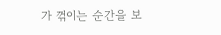가 꺾이는 순간을 보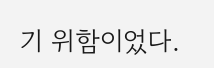기 위함이었다.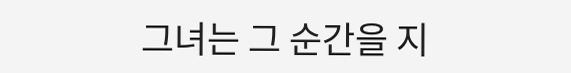그녀는 그 순간을 지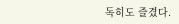독히도 즐겼다.